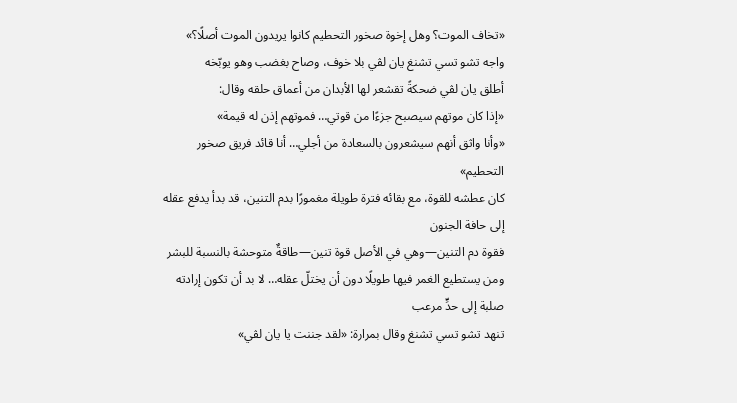«تخاف الموت؟ وهل إخوة صخور التحطيم كانوا يريدون الموت أصلًا؟»
واجه تشو تسي تشنغ يان لڤي بلا خوف، وصاح بغضب وهو يوبّخه
أطلق يان لڤي ضحكةً تقشعر لها الأبدان من أعماق حلقه وقال:
«إذا كان موتهم سيصبح جزءًا من قوتي… فموتهم إذن له قيمة»
«وأنا واثق أنهم سيشعرون بالسعادة من أجلي… أنا قائد فريق صخور التحطيم»
كان عطشه للقوة، مع بقائه فترة طويلة مغمورًا بدم التنين، قد بدأ يدفع عقله إلى حافة الجنون
فقوة دم التنين—وهي في الأصل قوة تنين—طاقةٌ متوحشة بالنسبة للبشر
ومن يستطيع الغمر فيها طويلًا دون أن يختلّ عقله… لا بد أن تكون إرادته صلبة إلى حدٍّ مرعب
تنهد تشو تسي تشنغ وقال بمرارة: «لقد جننت يا يان لڤي»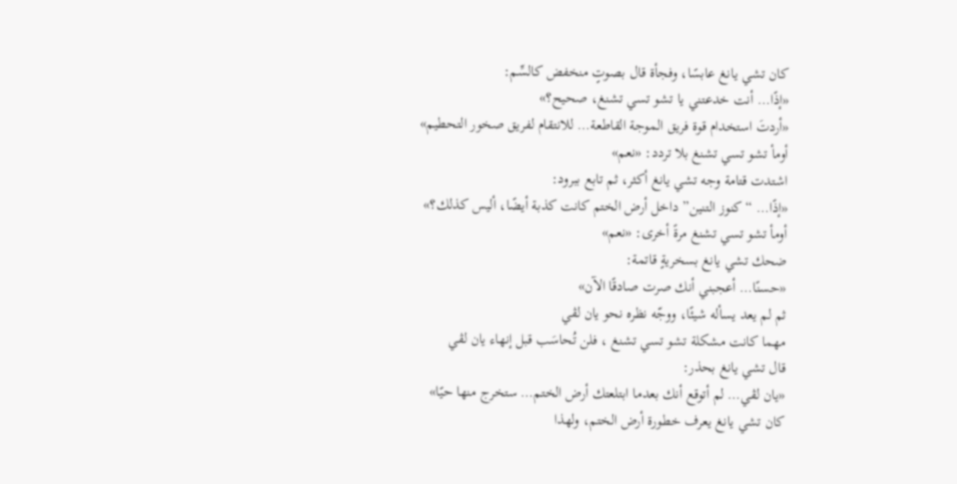كان تشي يانغ عابسًا، وفجأة قال بصوتٍ منخفض كالسِّم:
«إذًا… أنت خدعتني يا تشو تسي تشنغ، صحيح؟»
«أردتَ استخدام قوة فريق الموجة القاطعة… للانتقام لفريق صخور التحطيم»
أومأ تشو تسي تشنغ بلا تردد: «نعم»
اشتدت قتامة وجه تشي يانغ أكثر، ثم تابع ببرود:
«إذًا… “كنوز التنين” داخل أرض الختم كانت كذبة أيضًا، أليس كذلك؟»
أومأ تشو تسي تشنغ مرةً أخرى: «نعم»
ضحك تشي يانغ بسخريةٍ قاتمة:
«حسنًا… أعجبني أنك صرت صادقًا الآن»
ثم لم يعد يسأله شيئًا، ووجّه نظره نحو يان لڤي
مهما كانت مشكلة تشو تسي تشنغ ، فلن تُحاسَب قبل إنهاء يان لڤي
قال تشي يانغ بحذر:
«يان لڤي… لم أتوقع أنك بعدما ابتلعتك أرض الختم… ستخرج منها حيًا»
كان تشي يانغ يعرف خطورة أرض الختم، ولهذا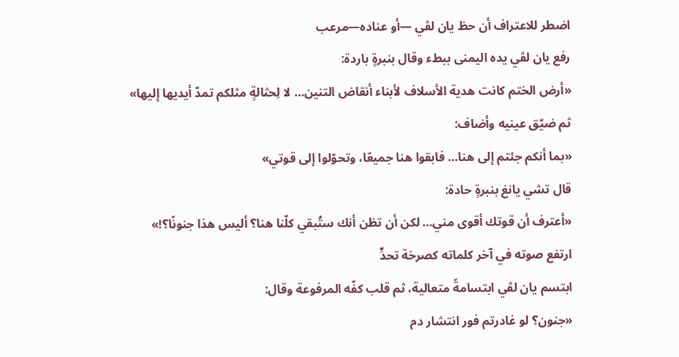اضطر للاعتراف أن حظ يان لڤي —أو عناده—مرعب
رفع يان لڤي يده اليمنى ببطء وقال بنبرةٍ باردة:
«أرض الختم كانت هدية الأسلاف لأبناء أنقاض التنين… لا لِحثالةٍ مثلكم تمدّ أيديها إليها»
ثم ضيّق عينيه وأضاف:
«بما أنكم جئتم إلى هنا… فابقوا هنا جميعًا، وتحوّلوا إلى قوتي»
قال تشي يانغ بنبرةٍ حادة:
«أعترف أن قوتك أقوى مني… لكن أن تظن أنك ستُبقي كلّنا هنا؟ أليس هذا جنونًا؟!»
ارتفع صوته في آخر كلماته كصرخة تحدٍّ
ابتسم يان لڤي ابتسامةً متعالية، ثم قلب كفّه المرفوعة وقال:
«جنون؟ لو غادرتم فور انتشار دم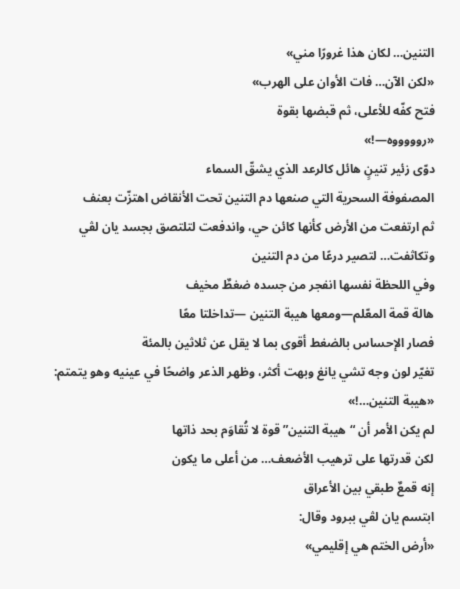التنين… لكان هذا غرورًا مني»
«لكن الآن… فات الأوان على الهرب»
فتح كفّه للأعلى، ثم قبضها بقوة
«روووووه—!»
دوّى زئير تنينٍ هائل كالرعد الذي يشقّ السماء
المصفوفة السحرية التي صنعها دم التنين تحت الأنقاض اهتزّت بعنف
ثم ارتفعت من الأرض كأنها كائن حي، واندفعت لتلتصق بجسد يان لڤي
وتكاثفت… لتصير درعًا من دم التنين
وفي اللحظة نفسها انفجر من جسده ضغطٌ مخيف
هالة قمة المعّلم—ومعها هيبة التنين —تداخلتا معًا
فصار الإحساس بالضغط أقوى بما لا يقل عن ثلاثين بالمئة
تغيّر لون وجه تشي يانغ وبهت أكثر، وظهر الذعر واضحًا في عينيه وهو يتمتم:
«هيبة التنين…!»
لم يكن الأمر أن “هيبة التنين” قوة لا تُقاوَم بحد ذاتها
لكن قدرتها على ترهيب الأضعف… من أعلى ما يكون
إنه قمعٌ طبقي بين الأعراق
ابتسم يان لڤي ببرود وقال:
«أرض الختم هي إقليمي»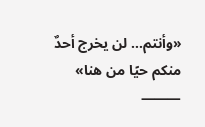«وأنتم… لن يخرج أحدٌ منكم حيًا من هنا»
⸻